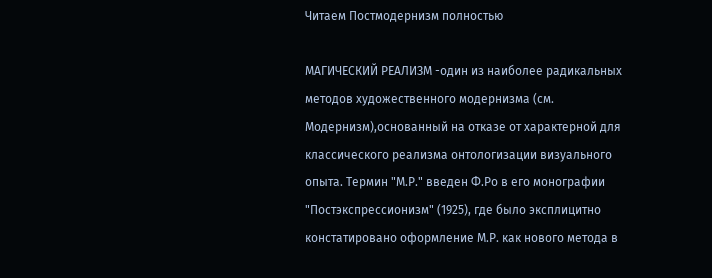Читаем Постмодернизм полностью

МАГИЧЕСКИЙ РЕАЛИЗМ -один из наиболее радикальных методов художественного модернизма (см. Модернизм),основанный на отказе от характерной для классического реализма онтологизации визуального опыта. Термин "М.Р." введен Ф.Ро в его монографии "Постэкспрессионизм" (1925), где было эксплицитно констатировано оформление М.Р. как нового метода в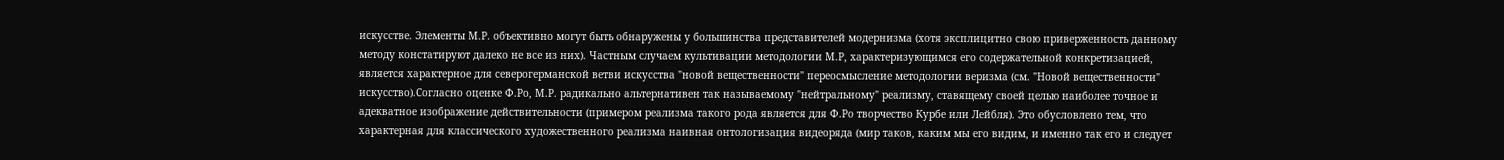искусстве. Элементы М.Р. объективно могут быть обнаружены у большинства представителей модернизма (хотя эксплицитно свою приверженность данному методу констатируют далеко не все из них). Частным случаем культивации методологии М.Р, характеризующимся его содержательной конкретизацией, является характерное для северогерманской ветви искусства "новой вещественности" переосмысление методологии веризма (см. "Новой вещественности" искусство).Согласно оценке Ф.Ро, М.Р. радикально альтернативен так называемому "нейтральному" реализму, ставящему своей целью наиболее точное и адекватное изображение действительности (примером реализма такого рода является для Ф.Ро творчество Курбе или Лейбля). Это обусловлено тем, что характерная для классического художественного реализма наивная онтологизация видеоряда (мир таков, каким мы его видим, и именно так его и следует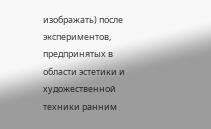изображать) после экспериментов, предпринятых в области эстетики и художественной техники ранним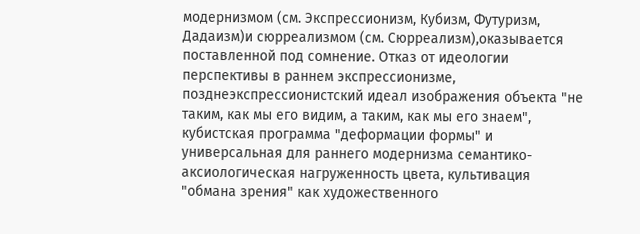модернизмом (см. Экспрессионизм, Кубизм, Футуризм, Дадаизм)и сюрреализмом (см. Сюрреализм),оказывается поставленной под сомнение. Отказ от идеологии перспективы в раннем экспрессионизме, позднеэкспрессионистский идеал изображения объекта "не таким, как мы его видим, а таким, как мы его знаем", кубистская программа "деформации формы" и универсальная для раннего модернизма семантико-аксиологическая нагруженность цвета, культивация "обмана зрения" как художественного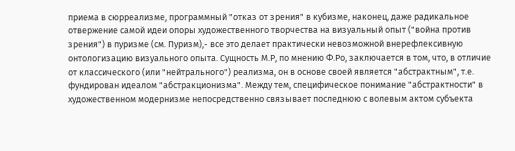приема в сюрреализме, программный "отказ от зрения" в кубизме, наконец, даже радикальное отвержение самой идеи опоры художественного творчества на визуальный опыт ("война против зрения") в пуризме (см. Пуризм),- все это делает практически невозможной внерефлексивную онтологизацию визуального опыта. Сущность М.Р, по мнению Ф.Ро, заключается в том, что, в отличие от классического (или "нейтрального") реализма, он в основе своей является "абстрактным", т.е. фундирован идеалом "абстракционизма". Между тем, специфическое понимание "абстрактности" в художественном модернизме непосредственно связывает последнюю с волевым актом субъекта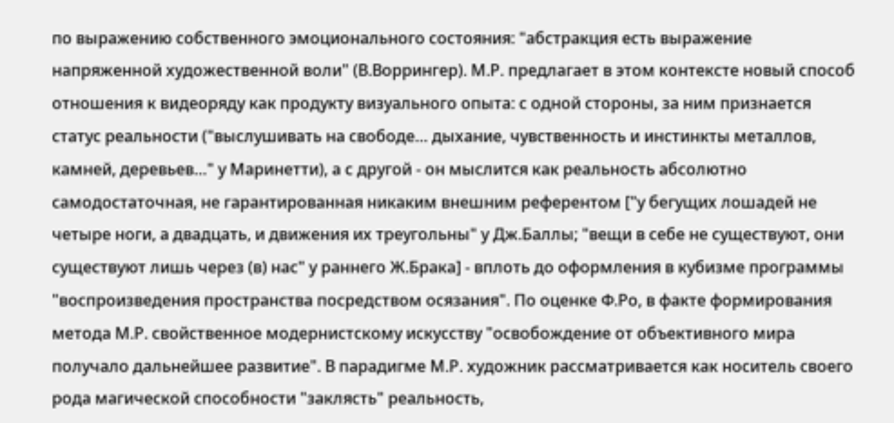по выражению собственного эмоционального состояния: "абстракция есть выражение напряженной художественной воли" (В.Воррингер). М.Р. предлагает в этом контексте новый способ отношения к видеоряду как продукту визуального опыта: с одной стороны, за ним признается статус реальности ("выслушивать на свободе… дыхание, чувственность и инстинкты металлов, камней, деревьев…" у Маринетти), а с другой - он мыслится как реальность абсолютно самодостаточная, не гарантированная никаким внешним референтом ["у бегущих лошадей не четыре ноги, а двадцать, и движения их треугольны" у Дж.Баллы; "вещи в себе не существуют, они существуют лишь через (в) нас" у раннего Ж.Брака] - вплоть до оформления в кубизме программы "воспроизведения пространства посредством осязания". По оценке Ф.Ро, в факте формирования метода М.Р. свойственное модернистскому искусству "освобождение от объективного мира получало дальнейшее развитие". В парадигме М.Р. художник рассматривается как носитель своего рода магической способности "заклясть" реальность,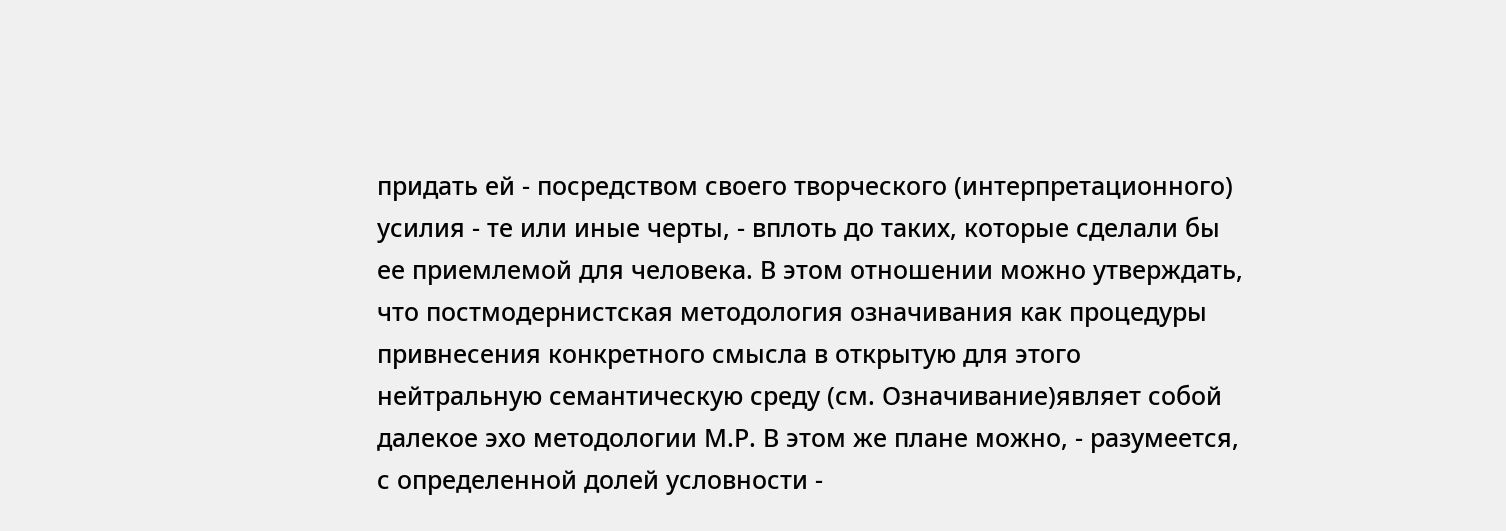придать ей - посредством своего творческого (интерпретационного) усилия - те или иные черты, - вплоть до таких, которые сделали бы ее приемлемой для человека. В этом отношении можно утверждать, что постмодернистская методология означивания как процедуры привнесения конкретного смысла в открытую для этого нейтральную семантическую среду (см. Означивание)являет собой далекое эхо методологии М.Р. В этом же плане можно, - разумеется, с определенной долей условности -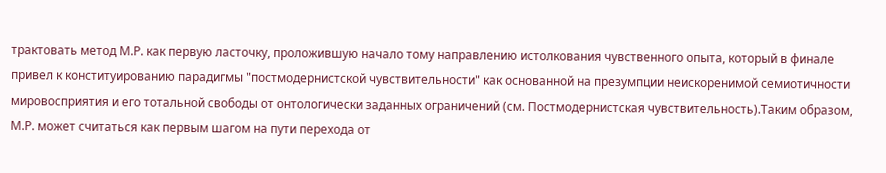трактовать метод М.Р. как первую ласточку, проложившую начало тому направлению истолкования чувственного опыта, который в финале привел к конституированию парадигмы "постмодернистской чувствительности" как основанной на презумпции неискоренимой семиотичности мировосприятия и его тотальной свободы от онтологически заданных ограничений (см. Постмодернистская чувствительность).Таким образом, М.Р. может считаться как первым шагом на пути перехода от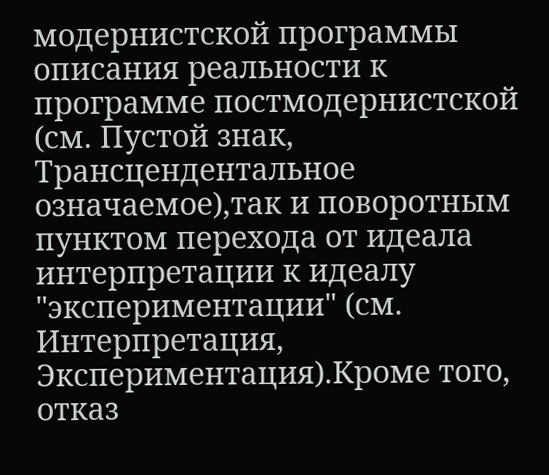модернистской программы описания реальности к программе постмодернистской (см. Пустой знак, Трансцендентальное означаемое),так и поворотным пунктом перехода от идеала интерпретации к идеалу "экспериментации" (см. Интерпретация, Экспериментация).Кроме того, отказ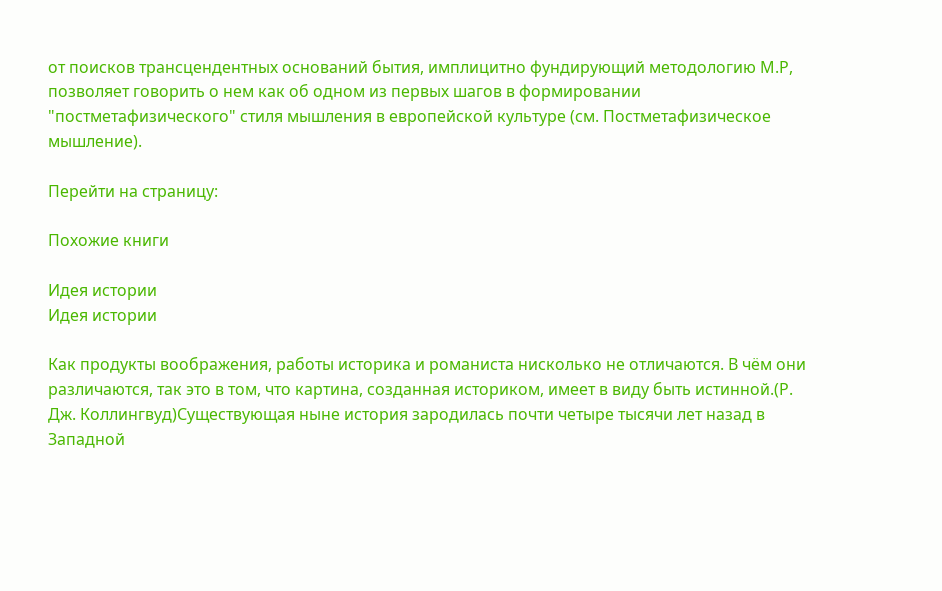от поисков трансцендентных оснований бытия, имплицитно фундирующий методологию М.Р, позволяет говорить о нем как об одном из первых шагов в формировании "постметафизического" стиля мышления в европейской культуре (см. Постметафизическое мышление).

Перейти на страницу:

Похожие книги

Идея истории
Идея истории

Как продукты воображения, работы историка и романиста нисколько не отличаются. В чём они различаются, так это в том, что картина, созданная историком, имеет в виду быть истинной.(Р. Дж. Коллингвуд)Существующая ныне история зародилась почти четыре тысячи лет назад в Западной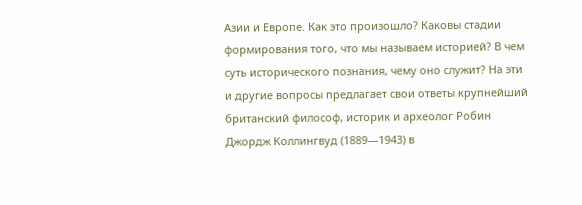Азии и Европе. Как это произошло? Каковы стадии формирования того, что мы называем историей? В чем суть исторического познания, чему оно служит? На эти и другие вопросы предлагает свои ответы крупнейший британский философ, историк и археолог Робин Джордж Коллингвуд (1889—1943) в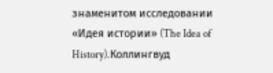знаменитом исследовании «Идея истории» (The Idea of History).Коллингвуд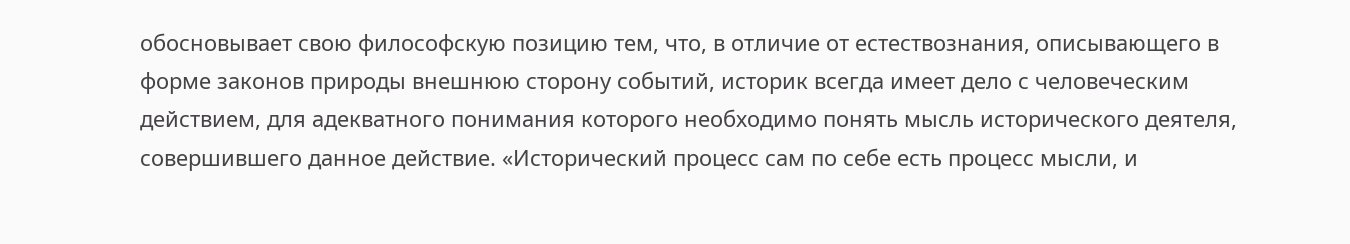обосновывает свою философскую позицию тем, что, в отличие от естествознания, описывающего в форме законов природы внешнюю сторону событий, историк всегда имеет дело с человеческим действием, для адекватного понимания которого необходимо понять мысль исторического деятеля, совершившего данное действие. «Исторический процесс сам по себе есть процесс мысли, и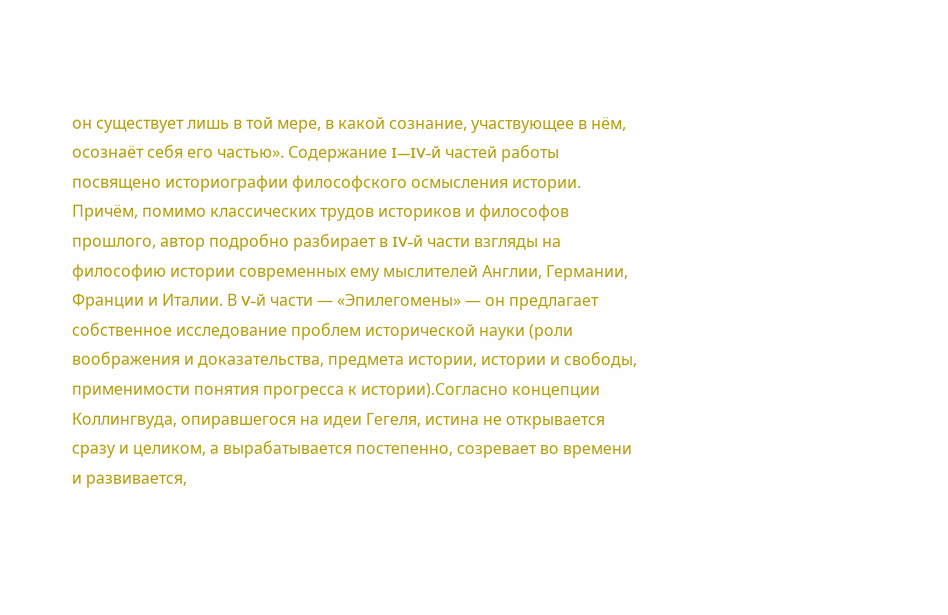он существует лишь в той мере, в какой сознание, участвующее в нём, осознаёт себя его частью». Содержание I—IV-й частей работы посвящено историографии философского осмысления истории. Причём, помимо классических трудов историков и философов прошлого, автор подробно разбирает в IV-й части взгляды на философию истории современных ему мыслителей Англии, Германии, Франции и Италии. В V-й части — «Эпилегомены» — он предлагает собственное исследование проблем исторической науки (роли воображения и доказательства, предмета истории, истории и свободы, применимости понятия прогресса к истории).Согласно концепции Коллингвуда, опиравшегося на идеи Гегеля, истина не открывается сразу и целиком, а вырабатывается постепенно, созревает во времени и развивается,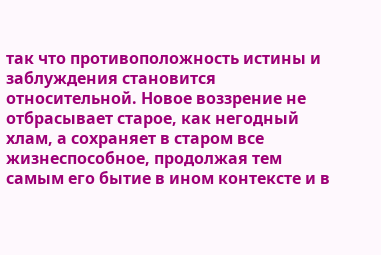так что противоположность истины и заблуждения становится относительной. Новое воззрение не отбрасывает старое, как негодный хлам, а сохраняет в старом все жизнеспособное, продолжая тем самым его бытие в ином контексте и в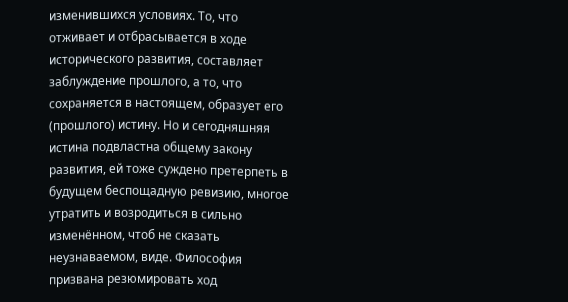изменившихся условиях. То, что отживает и отбрасывается в ходе исторического развития, составляет заблуждение прошлого, а то, что сохраняется в настоящем, образует его (прошлого) истину. Но и сегодняшняя истина подвластна общему закону развития, ей тоже суждено претерпеть в будущем беспощадную ревизию, многое утратить и возродиться в сильно изменённом, чтоб не сказать неузнаваемом, виде. Философия призвана резюмировать ход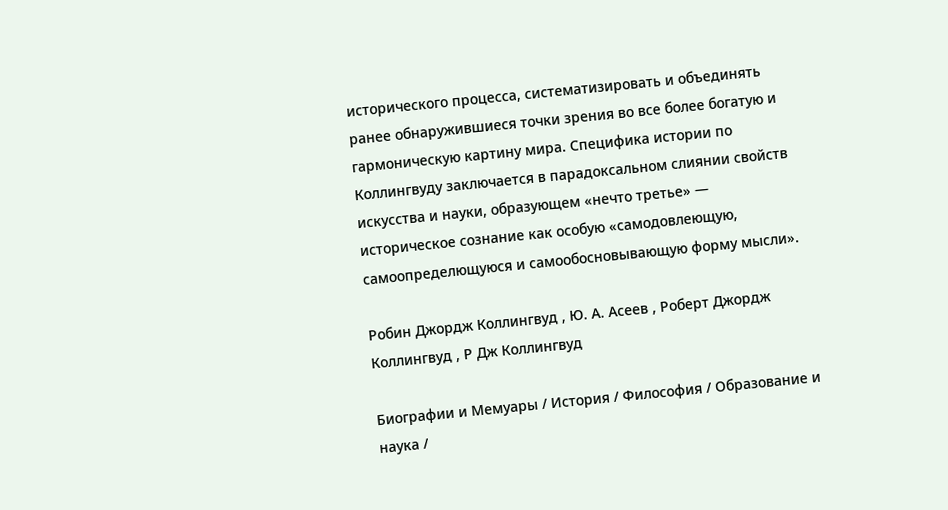исторического процесса, систематизировать и объединять ранее обнаружившиеся точки зрения во все более богатую и гармоническую картину мира. Специфика истории по Коллингвуду заключается в парадоксальном слиянии свойств искусства и науки, образующем «нечто третье» — историческое сознание как особую «самодовлеющую, самоопределющуюся и самообосновывающую форму мысли».

Робин Джордж Коллингвуд , Ю. А. Асеев , Роберт Джордж Коллингвуд , Р Дж Коллингвуд

Биографии и Мемуары / История / Философия / Образование и наука /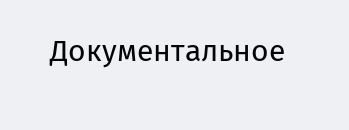Документальное